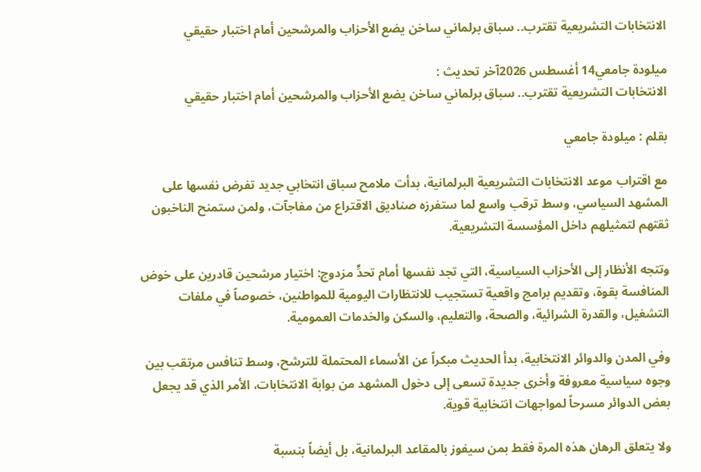الانتخابات التشريعية تقترب.. سباق برلماني ساخن يضع الأحزاب والمرشحين أمام اختبار حقيقي

ميلودة جامعي14 أغسطس 2026آخر تحديث :
الانتخابات التشريعية تقترب.. سباق برلماني ساخن يضع الأحزاب والمرشحين أمام اختبار حقيقي

بقلم : ميلودة جامعي

مع اقتراب موعد الانتخابات التشريعية البرلمانية، بدأت ملامح سباق انتخابي جديد تفرض نفسها على المشهد السياسي، وسط ترقب واسع لما ستفرزه صناديق الاقتراع من مفاجآت، ولمن ستمنح الناخبون ثقتهم لتمثيلهم داخل المؤسسة التشريعية.

وتتجه الأنظار إلى الأحزاب السياسية، التي تجد نفسها أمام تحدٍّ مزدوج: اختيار مرشحين قادرين على خوض المنافسة بقوة، وتقديم برامج واقعية تستجيب للانتظارات اليومية للمواطنين، خصوصاً في ملفات التشغيل، والقدرة الشرائية، والصحة، والتعليم، والسكن والخدمات العمومية.

وفي المدن والدوائر الانتخابية، بدأ الحديث مبكراً عن الأسماء المحتملة للترشح، وسط تنافس مرتقب بين وجوه سياسية معروفة وأخرى جديدة تسعى إلى دخول المشهد من بوابة الانتخابات، الأمر الذي قد يجعل بعض الدوائر مسرحاً لمواجهات انتخابية قوية.

ولا يتعلق الرهان هذه المرة فقط بمن سيفوز بالمقاعد البرلمانية، بل أيضاً بنسبة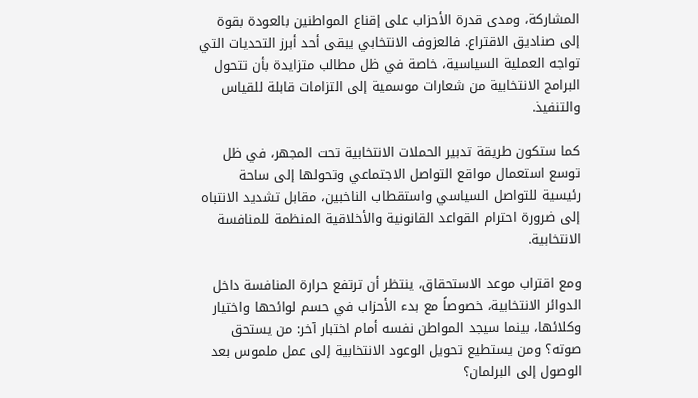المشاركة، ومدى قدرة الأحزاب على إقناع المواطنين بالعودة بقوة إلى صناديق الاقتراع. فالعزوف الانتخابي يبقى أحد أبرز التحديات التي تواجه العملية السياسية، خاصة في ظل مطالب متزايدة بأن تتحول البرامج الانتخابية من شعارات موسمية إلى التزامات قابلة للقياس والتنفيذ.

كما ستكون طريقة تدبير الحملات الانتخابية تحت المجهر، في ظل توسع استعمال مواقع التواصل الاجتماعي وتحولها إلى ساحة رئيسية للتواصل السياسي واستقطاب الناخبين، مقابل تشديد الانتباه إلى ضرورة احترام القواعد القانونية والأخلاقية المنظمة للمنافسة الانتخابية.

ومع اقتراب موعد الاستحقاق، ينتظر أن ترتفع حرارة المنافسة داخل الدوائر الانتخابية، خصوصاً مع بدء الأحزاب في حسم لوائحها واختيار وكلائها، بينما سيجد المواطن نفسه أمام اختبار آخر: من يستحق صوته؟ ومن يستطيع تحويل الوعود الانتخابية إلى عمل ملموس بعد الوصول إلى البرلمان؟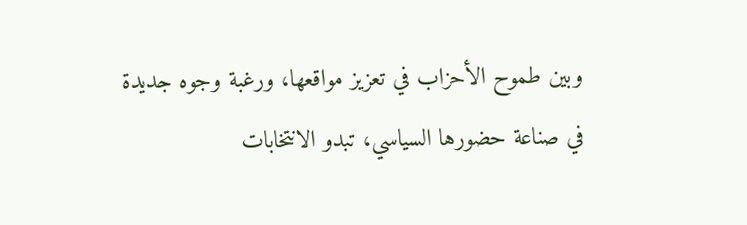وبين طموح الأحزاب في تعزيز مواقعها، ورغبة وجوه جديدة في صناعة حضورها السياسي، تبدو الانتخابات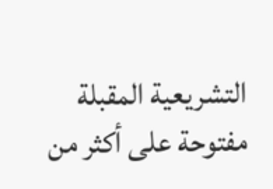التشريعية المقبلة مفتوحة على أكثر من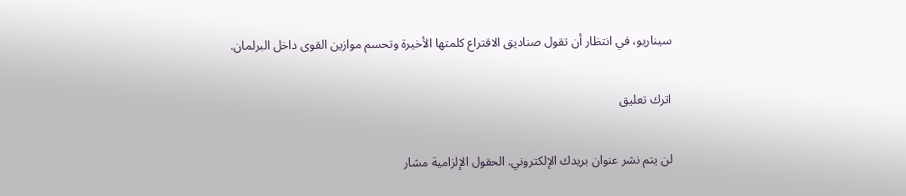سيناريو، في انتظار أن تقول صناديق الاقتراع كلمتها الأخيرة وتحسم موازين القوى داخل البرلمان.

اترك تعليق

لن يتم نشر عنوان بريدك الإلكتروني. الحقول الإلزامية مشار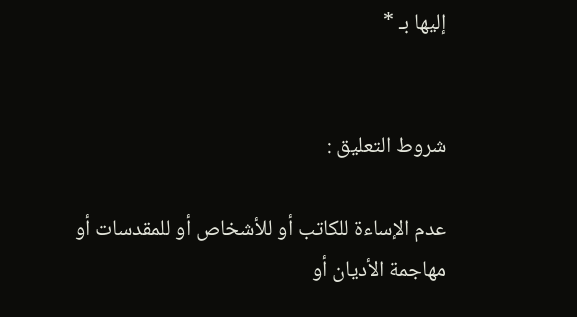إليها بـ *


شروط التعليق :

عدم الإساءة للكاتب أو للأشخاص أو للمقدسات أو مهاجمة الأديان أو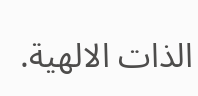الذات الالهية.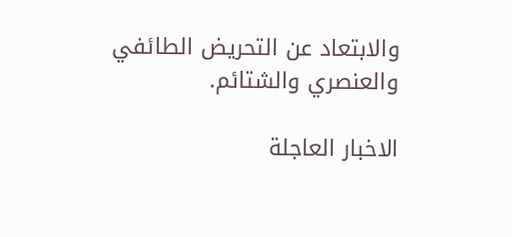والابتعاد عن التحريض الطائفي والعنصري والشتائم.

الاخبار العاجلة